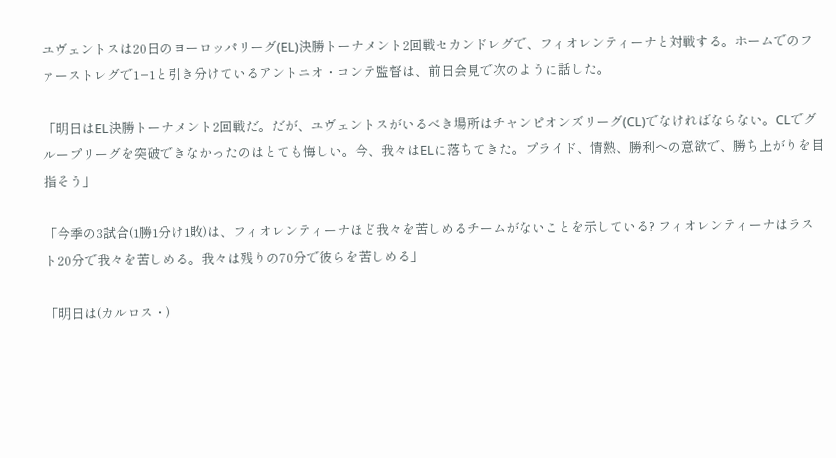ユヴェントスは20日のヨーロッパリーグ(EL)決勝トーナメント2回戦セカンドレグで、フィオレンティーナと対戦する。ホームでのファーストレグで1−1と引き分けているアントニオ・コンテ監督は、前日会見で次のように話した。

「明日はEL決勝トーナメント2回戦だ。だが、ユヴェントスがいるべき場所はチャンピオンズリーグ(CL)でなければならない。CLでグループリーグを突破できなかったのはとても悔しい。今、我々はELに落ちてきた。プライド、情熱、勝利への意欲で、勝ち上がりを目指そう」

「今季の3試合(1勝1分け1敗)は、フィオレンティーナほど我々を苦しめるチームがないことを示している? フィオレンティーナはラスト20分で我々を苦しめる。我々は残りの70分で彼らを苦しめる」

「明日は(カルロス・)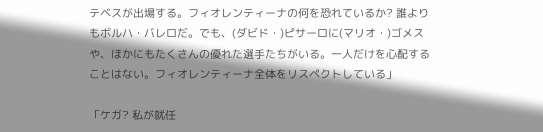テベスが出場する。フィオレンティーナの何を恐れているか? 誰よりもボルハ・バレロだ。でも、(ダビド・)ピサーロに(マリオ・)ゴメスや、ほかにもたくさんの優れた選手たちがいる。一人だけを心配することはない。フィオレンティーナ全体をリスペクトしている」

「ケガ? 私が就任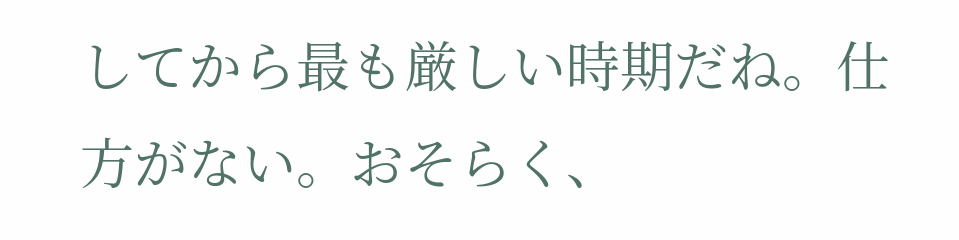してから最も厳しい時期だね。仕方がない。おそらく、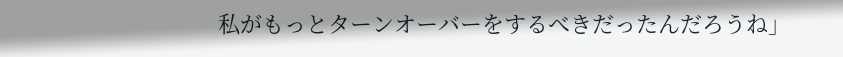私がもっとターンオーバーをするべきだったんだろうね」